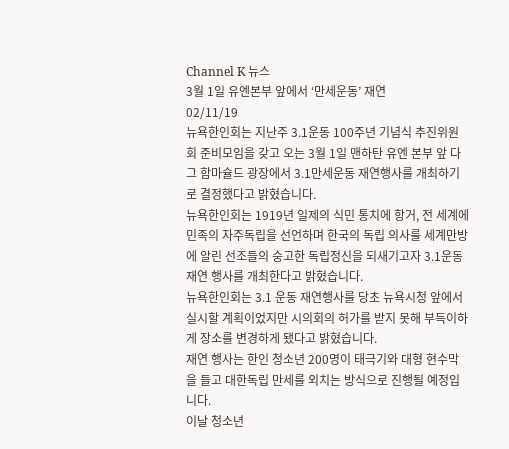Channel K 뉴스
3월 1일 유엔본부 앞에서 ‘만세운동’ 재연
02/11/19
뉴욕한인회는 지난주 3.1운동 100주년 기념식 추진위원회 준비모임을 갖고 오는 3월 1일 맨하탄 유엔 본부 앞 다그 함마슐드 광장에서 3.1만세운동 재연행사를 개최하기로 결정했다고 밝혔습니다.
뉴욕한인회는 1919년 일제의 식민 통치에 항거, 전 세계에 민족의 자주독립을 선언하며 한국의 독립 의사를 세계만방에 알린 선조들의 숭고한 독립정신을 되새기고자 3.1운동 재연 행사를 개최한다고 밝혔습니다.
뉴욕한인회는 3.1 운동 재연행사를 당초 뉴욕시청 앞에서 실시할 계획이었지만 시의회의 허가를 받지 못해 부득이하게 장소를 변경하게 됐다고 밝혔습니다.
재연 행사는 한인 청소년 200명이 태극기와 대형 현수막을 들고 대한독립 만세를 외치는 방식으로 진행될 예정입니다.
이날 청소년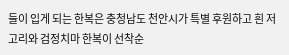들이 입게 되는 한복은 충청남도 천안시가 특별 후원하고 흰 저고리와 검정치마 한복이 선착순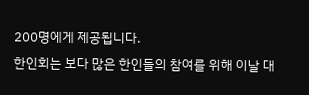200명에게 제공됩니다.
한인회는 보다 많은 한인들의 참여를 위해 이날 대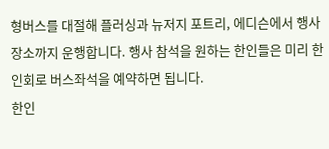형버스를 대절해 플러싱과 뉴저지 포트리, 에디슨에서 행사장소까지 운행합니다. 행사 참석을 원하는 한인들은 미리 한인회로 버스좌석을 예약하면 됩니다.
한인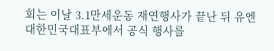회는 이날 3.1만세운동 재연행사가 끝난 뒤 유엔 대한민국대표부에서 공식 행사를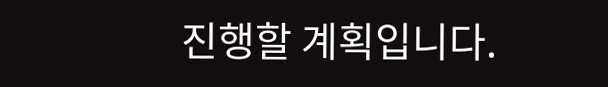진행할 계획입니다.